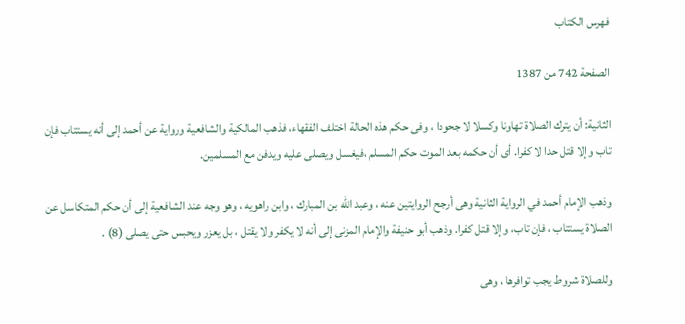فهرس الكتاب

الصفحة 742 من 1387

الثانية: أن يترك الصلاة تهاونا وكسلا لا جحودا ، وفى حكم هذه الحالة اختلف الفقهاء، فذهب المالكية والشافعية ورواية عن أحمد إلى أنه يستتاب فإن تاب وإلا قتل حدا لا كفرا. أى أن حكمه بعد الموت حكم المسلم ،فيغسل ويصلى عليه ويدفن مع المسلمين.

وذهب الإمام أحمد في الرواية الثانية وهى أرجح الروايتين عنه ، وعبد الله بن المبارك ، وابن راهويه ، وهو وجه عند الشافعية إلى أن حكم المتكاسل عن الصلاة يستتاب ، فإن تاب، وإلا قتل كفرا. وذهب أبو حنيفة والإمام المزنى إلى أنه لا يكفر ولا يقتل ، بل يعزر ويحبس حتى يصلى (8) .

وللصلاة شروط يجب توافرها ، وهى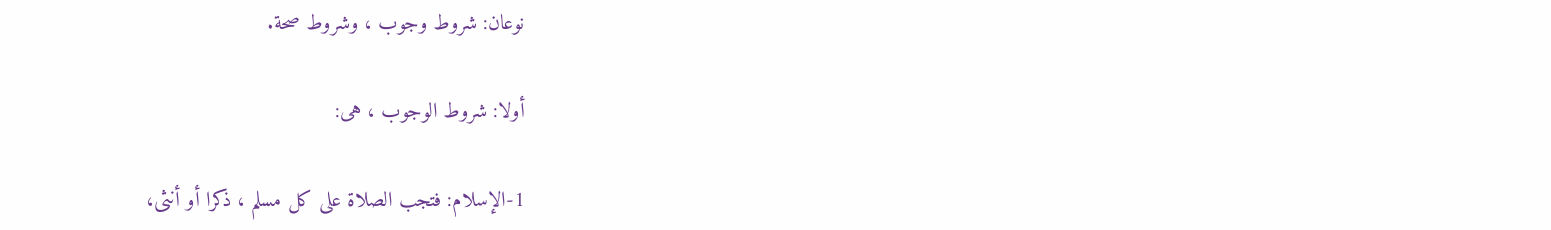نوعان: شروط وجوب ، وشروط صحة.

أولا: شروط الوجوب ، هى:

1-الإسلام: فتجب الصلاة على كل مسلم ، ذكرا أو أنثى،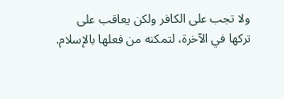ولا تجب على الكافر ولكن يعاقب على تركها في الآخرة، لتمكنه من فعلها بالإسلام.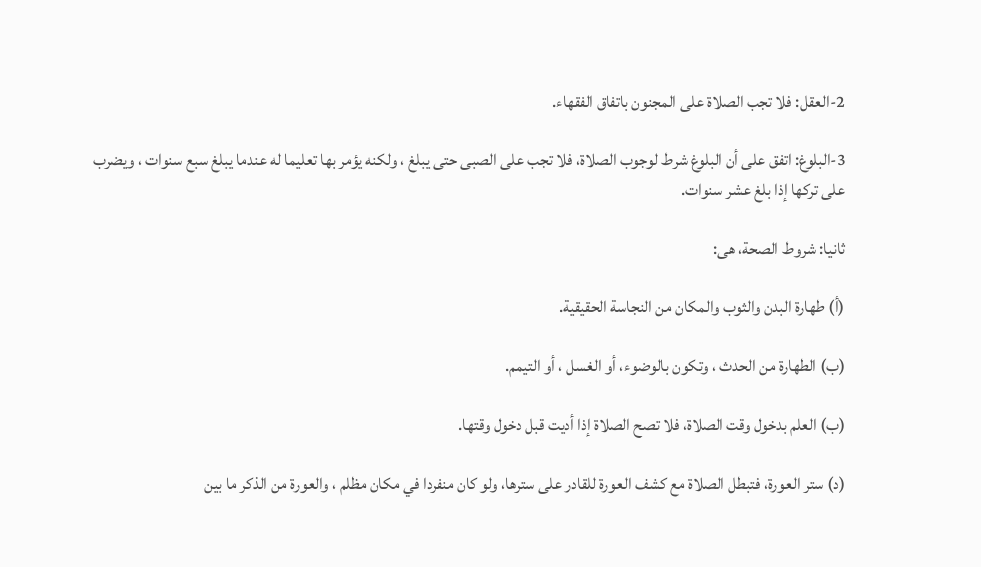2-العقل: فلا تجب الصلاة على المجنون باتفاق الفقهاء.

3-البلوغ: اتفق على أن البلوغ شرط لوجوب الصلاة، فلا تجب على الصبى حتى يبلغ ، ولكنه يؤمر بها تعليما له عندما يبلغ سبع سنوات ، ويضرب على تركها إذا بلغ عشر سنوات.

ثانيا: شروط الصحة، هى:

(أ) طهارة البدن والثوب والمكان من النجاسة الحقيقية.

(ب) الطهارة من الحدث ، وتكون بالوضوء، أو الغسل ، أو التيمم.

(ب) العلم بدخول وقت الصلاة، فلا تصح الصلاة إذا أديت قبل دخول وقتها.

(د) ستر العورة، فتبطل الصلاة مع كشف العورة للقادر على سترها، ولو كان منفردا في مكان مظلم ، والعورة من الذكر ما بين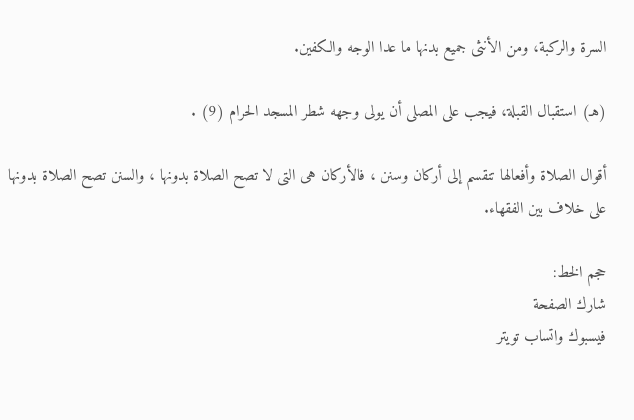السرة والركبة، ومن الأنثى جميع بدنها ما عدا الوجه والكفين.

(هـ) استقبال القبلة، فيجب على المصلى أن يولى وجهه شطر المسجد الحرام (9) .

أقوال الصلاة وأفعالها تنقسم إلى أركان وسنن ، فالأركان هى التى لا تصح الصلاة بدونها ، والسنن تصح الصلاة بدونها على خلاف بين الفقهاء.

حجم الخط:
شارك الصفحة
فيسبوك واتساب تويتر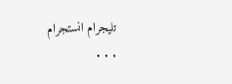تليجرام انستجرام
. . .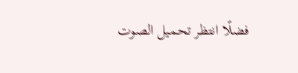فضلًا انتظر تحميل الصوت